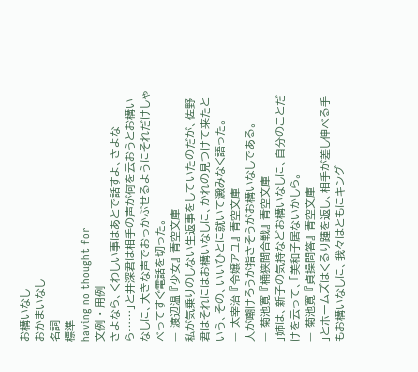お構いなし
おかまいなし
名詞
標準
having no thought for
文例 · 用例
さよなら、くわしい事はあとで話すよ、さよなら……」と井深君は相手の声が何を云おうとお構いなしに、大きな声でおっかぶせるようにそれだけしゃべってすぐ電話を切った。
— 渡辺温 『少女』 青空文庫
私が気乗りのしない生返事をしていたのだが、佐野君はそれにはお構いなしに、かれの見つけて来たという、その、いいひとに就いて澱みなく語った。
— 太宰治 『令嬢アユ』 青空文庫
人が嘲けろうが指さそうがお構いなしである。
— 菊池寛 『桶狭間合戦』 青空文庫
」姉は、新子の気持などお構いなしに、自分のことだけを云って、「美和子居ないかしら。
— 菊池寛 『貞操問答』 青空文庫
」とホームズはくるり踵を返し、相手が差し伸べる手もお構いなしに、我々はともにキング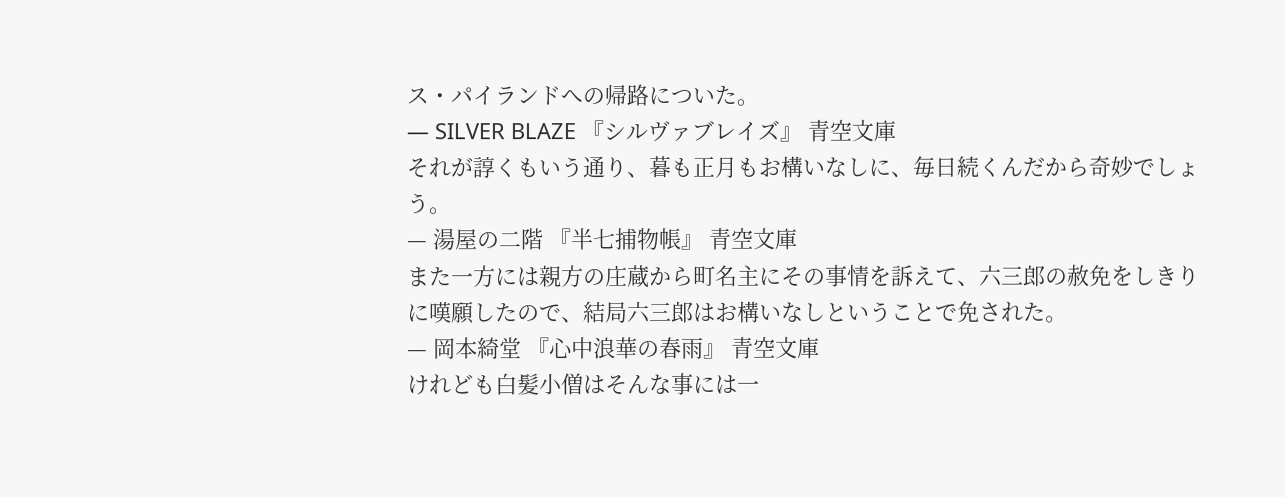ス・パイランドへの帰路についた。
— SILVER BLAZE 『シルヴァブレイズ』 青空文庫
それが諄くもいう通り、暮も正月もお構いなしに、毎日続くんだから奇妙でしょう。
— 湯屋の二階 『半七捕物帳』 青空文庫
また一方には親方の庄蔵から町名主にその事情を訴えて、六三郎の赦免をしきりに嘆願したので、結局六三郎はお構いなしということで免された。
— 岡本綺堂 『心中浪華の春雨』 青空文庫
けれども白髪小僧はそんな事には一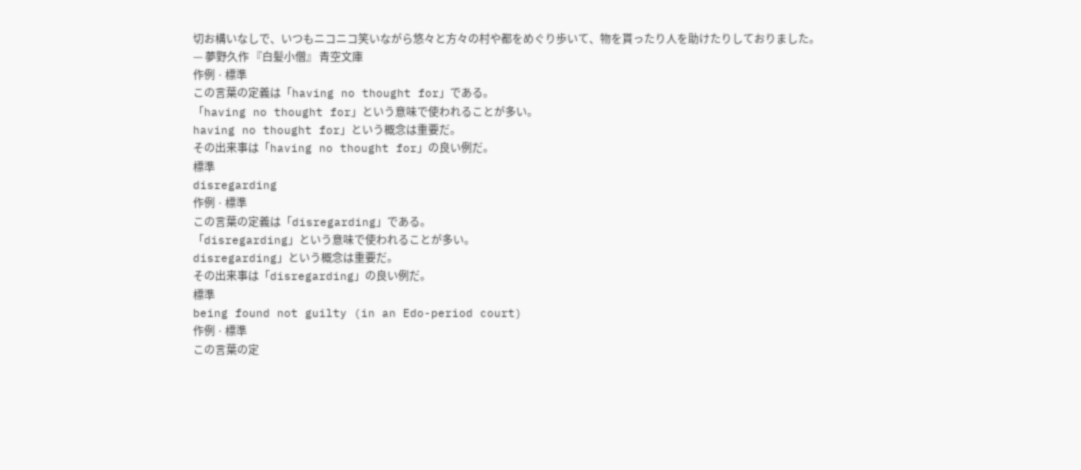切お構いなしで、いつもニコニコ笑いながら悠々と方々の村や都をめぐり歩いて、物を貰ったり人を助けたりしておりました。
— 夢野久作 『白髪小僧』 青空文庫
作例 · 標準
この言葉の定義は「having no thought for」である。
「having no thought for」という意味で使われることが多い。
having no thought for」という概念は重要だ。
その出来事は「having no thought for」の良い例だ。
標準
disregarding
作例 · 標準
この言葉の定義は「disregarding」である。
「disregarding」という意味で使われることが多い。
disregarding」という概念は重要だ。
その出来事は「disregarding」の良い例だ。
標準
being found not guilty (in an Edo-period court)
作例 · 標準
この言葉の定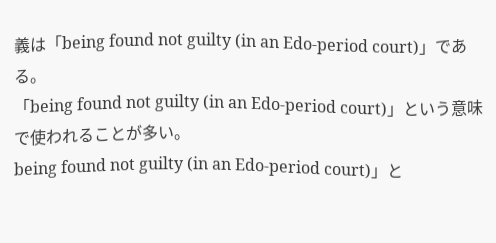義は「being found not guilty (in an Edo-period court)」である。
「being found not guilty (in an Edo-period court)」という意味で使われることが多い。
being found not guilty (in an Edo-period court)」と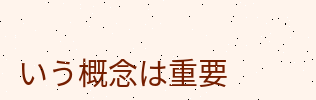いう概念は重要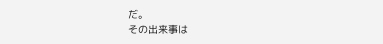だ。
その出来事は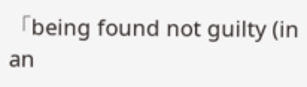「being found not guilty (in an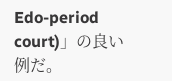Edo-period court)」の良い例だ。